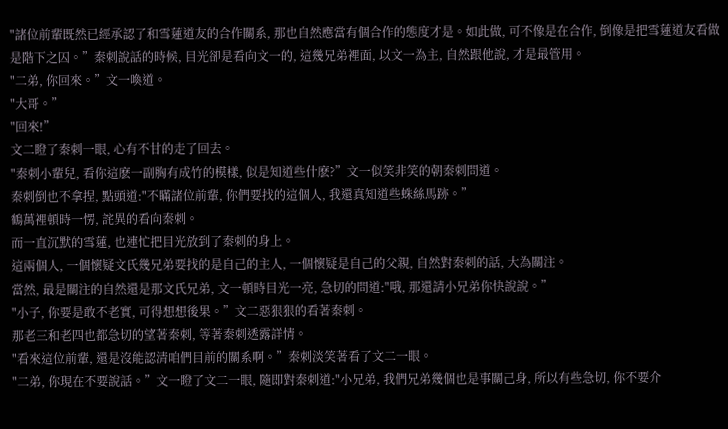"諸位前輩既然已經承認了和雪蓮道友的合作關系, 那也自然應當有個合作的態度才是。如此做, 可不像是在合作, 倒像是把雪蓮道友看做是階下之囚。”秦刺說話的時候, 目光卻是看向文一的, 這幾兄弟裡面, 以文一為主, 自然跟他說, 才是最管用。
"二弟, 你回來。”文一喚道。
"大哥。”
"回來!”
文二瞪了秦刺一眼, 心有不甘的走了回去。
"秦刺小輩兒, 看你這麽一副胸有成竹的模樣, 似是知道些什麽?”文一似笑非笑的朝秦刺問道。
秦刺倒也不拿捏, 點頭道:"不瞞諸位前輩, 你們要找的這個人, 我還真知道些蛛絲馬跡。”
鶴萬裡頓時一愣, 詫異的看向秦刺。
而一直沉默的雪蓮, 也連忙把目光放到了秦刺的身上。
這兩個人, 一個懷疑文氏幾兄弟要找的是自己的主人, 一個懷疑是自己的父親, 自然對秦刺的話, 大為關注。
當然, 最是關注的自然還是那文氏兄弟, 文一頓時目光一亮, 急切的問道:"哦, 那還請小兄弟你快說說。”
"小子, 你要是敢不老實, 可得想想後果。”文二惡狠狠的看著秦刺。
那老三和老四也都急切的望著秦刺, 等著秦刺透露詳情。
"看來這位前輩, 還是沒能認清咱們目前的關系啊。”秦刺淡笑著看了文二一眼。
"二弟, 你現在不要說話。”文一瞪了文二一眼, 隨即對秦刺道:"小兄弟, 我們兄弟幾個也是事關己身, 所以有些急切, 你不要介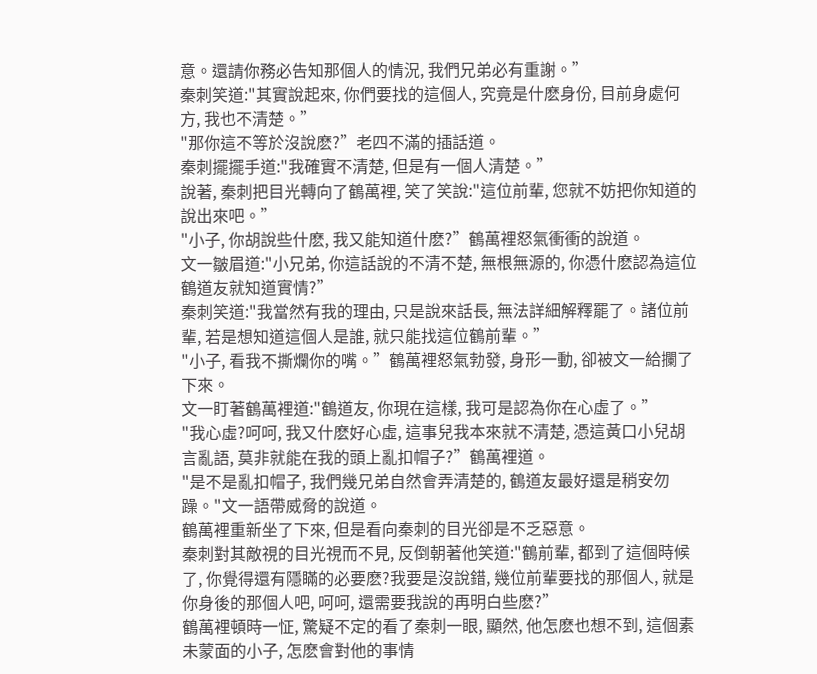意。還請你務必告知那個人的情況, 我們兄弟必有重謝。”
秦刺笑道:"其實說起來, 你們要找的這個人, 究竟是什麽身份, 目前身處何方, 我也不清楚。”
"那你這不等於沒說麽?”老四不滿的插話道。
秦刺擺擺手道:"我確實不清楚, 但是有一個人清楚。”
說著, 秦刺把目光轉向了鶴萬裡, 笑了笑說:"這位前輩, 您就不妨把你知道的說出來吧。”
"小子, 你胡說些什麽, 我又能知道什麽?”鶴萬裡怒氣衝衝的說道。
文一皺眉道:"小兄弟, 你這話說的不清不楚, 無根無源的, 你憑什麽認為這位鶴道友就知道實情?”
秦刺笑道:"我當然有我的理由, 只是說來話長, 無法詳細解釋罷了。諸位前輩, 若是想知道這個人是誰, 就只能找這位鶴前輩。”
"小子, 看我不撕爛你的嘴。”鶴萬裡怒氣勃發, 身形一動, 卻被文一給攔了下來。
文一盯著鶴萬裡道:"鶴道友, 你現在這樣, 我可是認為你在心虛了。”
"我心虛?呵呵, 我又什麽好心虛, 這事兒我本來就不清楚, 憑這黃口小兒胡言亂語, 莫非就能在我的頭上亂扣帽子?”鶴萬裡道。
"是不是亂扣帽子, 我們幾兄弟自然會弄清楚的, 鶴道友最好還是稍安勿躁。"文一語帶威脅的說道。
鶴萬裡重新坐了下來, 但是看向秦刺的目光卻是不乏惡意。
秦刺對其敵視的目光視而不見, 反倒朝著他笑道:"鶴前輩, 都到了這個時候了, 你覺得還有隱瞞的必要麽?我要是沒說錯, 幾位前輩要找的那個人, 就是你身後的那個人吧, 呵呵, 還需要我說的再明白些麽?”
鶴萬裡頓時一怔, 驚疑不定的看了秦刺一眼, 顯然, 他怎麽也想不到, 這個素未蒙面的小子, 怎麽會對他的事情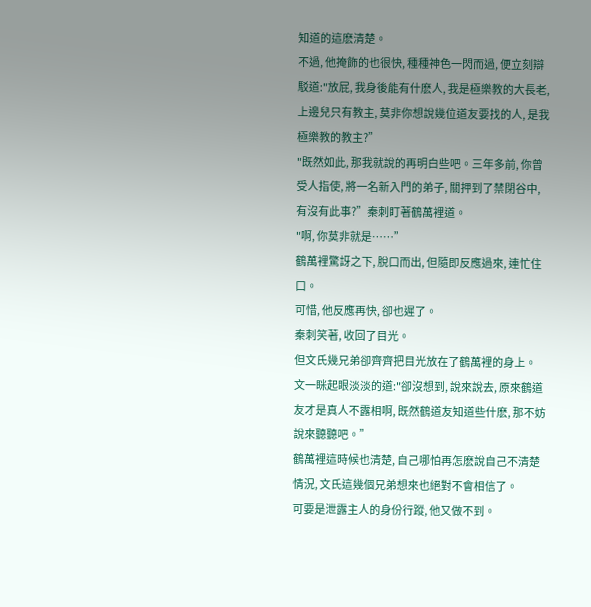知道的這麽清楚。
不過, 他掩飾的也很快, 種種神色一閃而過, 便立刻辯駁道:"放屁, 我身後能有什麽人, 我是極樂教的大長老, 上邊兒只有教主, 莫非你想說幾位道友要找的人, 是我極樂教的教主?”
"既然如此, 那我就說的再明白些吧。三年多前, 你曾受人指使, 將一名新入門的弟子, 關押到了禁閉谷中, 有沒有此事?”秦刺盯著鶴萬裡道。
"啊, 你莫非就是……”
鶴萬裡驚訝之下, 脫口而出, 但隨即反應過來, 連忙住口。
可惜, 他反應再快, 卻也遲了。
秦刺笑著, 收回了目光。
但文氏幾兄弟卻齊齊把目光放在了鶴萬裡的身上。
文一眯起眼淡淡的道:"卻沒想到, 說來說去, 原來鶴道友才是真人不露相啊, 既然鶴道友知道些什麽, 那不妨說來聽聽吧。”
鶴萬裡這時候也清楚, 自己哪怕再怎麽說自己不清楚情況, 文氏這幾個兄弟想來也絕對不會相信了。
可要是泄露主人的身份行蹤, 他又做不到。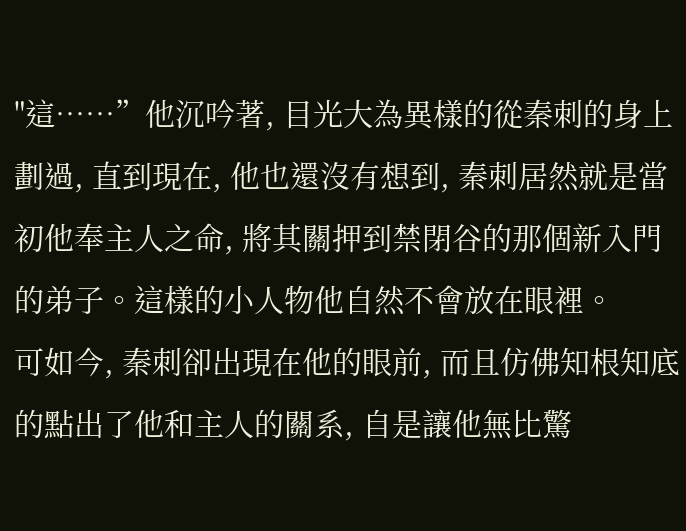"這……”他沉吟著, 目光大為異樣的從秦刺的身上劃過, 直到現在, 他也還沒有想到, 秦刺居然就是當初他奉主人之命, 將其關押到禁閉谷的那個新入門的弟子。這樣的小人物他自然不會放在眼裡。
可如今, 秦刺卻出現在他的眼前, 而且仿佛知根知底的點出了他和主人的關系, 自是讓他無比驚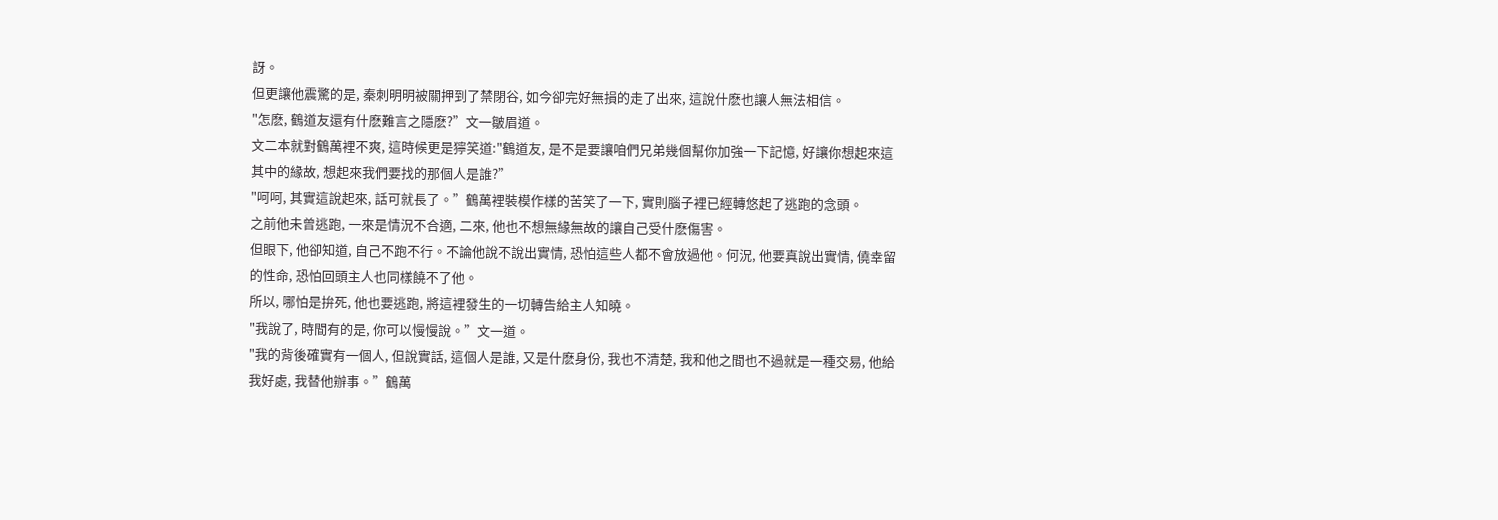訝。
但更讓他震驚的是, 秦刺明明被關押到了禁閉谷, 如今卻完好無損的走了出來, 這說什麽也讓人無法相信。
"怎麽, 鶴道友還有什麽難言之隱麽?”文一皺眉道。
文二本就對鶴萬裡不爽, 這時候更是獰笑道:"鶴道友, 是不是要讓咱們兄弟幾個幫你加強一下記憶, 好讓你想起來這其中的緣故, 想起來我們要找的那個人是誰?”
"呵呵, 其實這說起來, 話可就長了。”鶴萬裡裝模作樣的苦笑了一下, 實則腦子裡已經轉悠起了逃跑的念頭。
之前他未曾逃跑, 一來是情況不合適, 二來, 他也不想無緣無故的讓自己受什麽傷害。
但眼下, 他卻知道, 自己不跑不行。不論他說不說出實情, 恐怕這些人都不會放過他。何況, 他要真說出實情, 僥幸留的性命, 恐怕回頭主人也同樣饒不了他。
所以, 哪怕是拚死, 他也要逃跑, 將這裡發生的一切轉告給主人知曉。
"我說了, 時間有的是, 你可以慢慢說。”文一道。
"我的背後確實有一個人, 但說實話, 這個人是誰, 又是什麽身份, 我也不清楚, 我和他之間也不過就是一種交易, 他給我好處, 我替他辦事。”鶴萬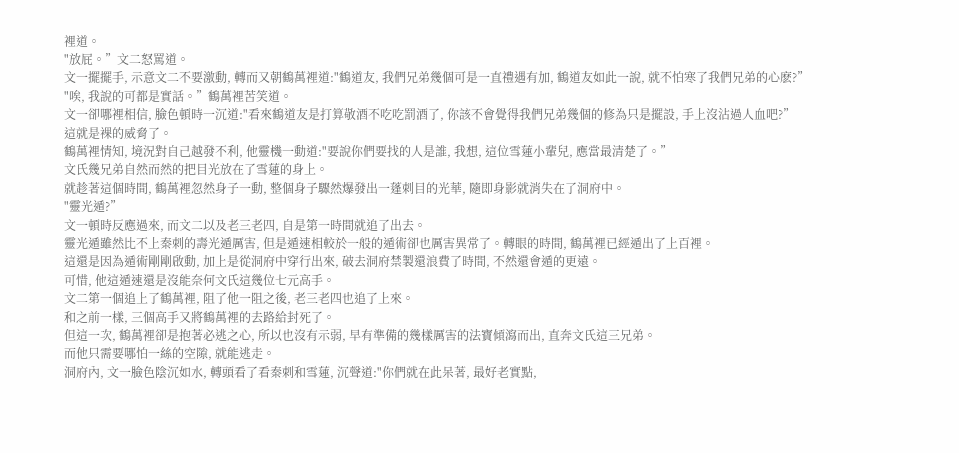裡道。
"放屁。”文二怒罵道。
文一擺擺手, 示意文二不要激動, 轉而又朝鶴萬裡道:"鶴道友, 我們兄弟幾個可是一直禮遇有加, 鶴道友如此一說, 就不怕寒了我們兄弟的心麽?”
"唉, 我說的可都是實話。”鶴萬裡苦笑道。
文一卻哪裡相信, 臉色頓時一沉道:"看來鶴道友是打算敬酒不吃吃罰酒了, 你該不會覺得我們兄弟幾個的修為只是擺設, 手上沒沾過人血吧?”
這就是裸的威脅了。
鶴萬裡情知, 境況對自己越發不利, 他靈機一動道:"要說你們要找的人是誰, 我想, 這位雪蓮小輩兒, 應當最清楚了。”
文氏幾兄弟自然而然的把目光放在了雪蓮的身上。
就趁著這個時間, 鶴萬裡忽然身子一動, 整個身子驟然爆發出一蓬刺目的光華, 隨即身影就消失在了洞府中。
"靈光遁?”
文一頓時反應過來, 而文二以及老三老四, 自是第一時間就追了出去。
靈光遁雖然比不上秦刺的壽光遁厲害, 但是遁速相較於一般的遁術卻也厲害異常了。轉眼的時間, 鶴萬裡已經遁出了上百裡。
這還是因為遁術剛剛啟動, 加上是從洞府中穿行出來, 破去洞府禁製還浪費了時間, 不然還會遁的更遠。
可惜, 他這遁速還是沒能奈何文氏這幾位七元高手。
文二第一個追上了鶴萬裡, 阻了他一阻之後, 老三老四也追了上來。
和之前一樣, 三個高手又將鶴萬裡的去路給封死了。
但這一次, 鶴萬裡卻是抱著必逃之心, 所以也沒有示弱, 早有準備的幾樣厲害的法寶傾瀉而出, 直奔文氏這三兄弟。
而他只需要哪怕一絲的空隙, 就能逃走。
洞府內, 文一臉色陰沉如水, 轉頭看了看秦刺和雪蓮, 沉聲道:"你們就在此呆著, 最好老實點,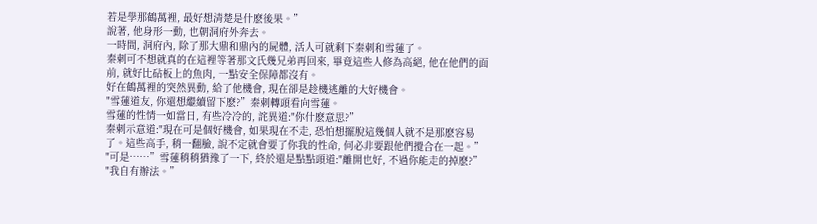若是學那鶴萬裡, 最好想清楚是什麽後果。”
說著, 他身形一動, 也朝洞府外奔去。
一時間, 洞府內, 除了那大鼎和鼎內的屍體, 活人可就剩下秦刺和雪蓮了。
秦刺可不想就真的在這裡等著那文氏幾兄弟再回來, 畢竟這些人修為高絕, 他在他們的面前, 就好比砧板上的魚肉, 一點安全保障都沒有。
好在鶴萬裡的突然異動, 給了他機會, 現在卻是趁機逃離的大好機會。
"雪蓮道友, 你還想繼續留下麽?”秦刺轉頭看向雪蓮。
雪蓮的性情一如當日, 有些冷冷的, 詫異道:"你什麽意思?”
秦刺示意道:"現在可是個好機會, 如果現在不走, 恐怕想擺脫這幾個人就不是那麽容易了。這些高手, 稍一翻臉, 說不定就會要了你我的性命, 何必非要跟他們攪合在一起。”
"可是……”雪蓮稍稍猶豫了一下, 終於還是點點頭道:"離開也好, 不過你能走的掉麽?”
"我自有辦法。”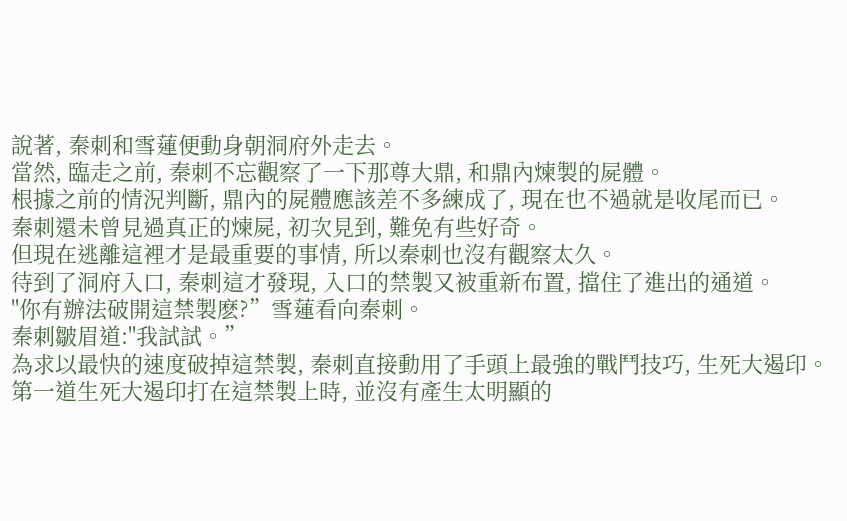說著, 秦刺和雪蓮便動身朝洞府外走去。
當然, 臨走之前, 秦刺不忘觀察了一下那尊大鼎, 和鼎內煉製的屍體。
根據之前的情況判斷, 鼎內的屍體應該差不多練成了, 現在也不過就是收尾而已。
秦刺還未曾見過真正的煉屍, 初次見到, 難免有些好奇。
但現在逃離這裡才是最重要的事情, 所以秦刺也沒有觀察太久。
待到了洞府入口, 秦刺這才發現, 入口的禁製又被重新布置, 擋住了進出的通道。
"你有辦法破開這禁製麽?”雪蓮看向秦刺。
秦刺皺眉道:"我試試。”
為求以最快的速度破掉這禁製, 秦刺直接動用了手頭上最強的戰鬥技巧, 生死大遏印。
第一道生死大遏印打在這禁製上時, 並沒有產生太明顯的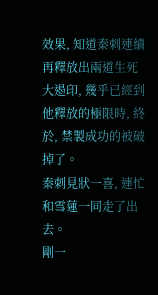效果, 知道秦刺連續再釋放出兩道生死大遏印, 幾乎已經到他釋放的極限時, 終於, 禁製成功的被破掉了。
秦刺見狀一喜, 連忙和雪蓮一同走了出去。
剛一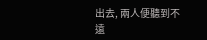出去, 兩人便聽到不遠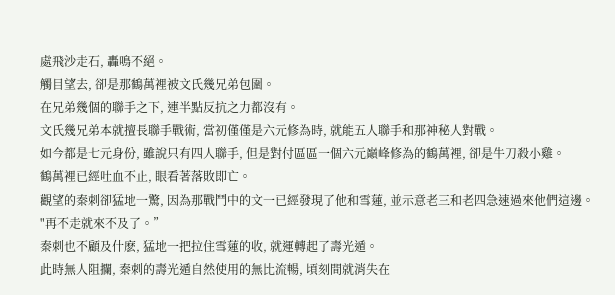處飛沙走石, 轟鳴不絕。
觸目望去, 卻是那鶴萬裡被文氏幾兄弟包圍。
在兄弟幾個的聯手之下, 連半點反抗之力都沒有。
文氏幾兄弟本就擅長聯手戰術, 當初僅僅是六元修為時, 就能五人聯手和那神秘人對戰。
如今都是七元身份, 雖說只有四人聯手, 但是對付區區一個六元巔峰修為的鶴萬裡, 卻是牛刀殺小雞。
鶴萬裡已經吐血不止, 眼看著落敗即亡。
觀望的秦刺卻猛地一驚, 因為那戰鬥中的文一已經發現了他和雪蓮, 並示意老三和老四急速過來他們這邊。
"再不走就來不及了。”
秦刺也不顧及什麽, 猛地一把拉住雪蓮的收, 就運轉起了壽光遁。
此時無人阻攔, 秦刺的壽光遁自然使用的無比流暢, 頃刻間就消失在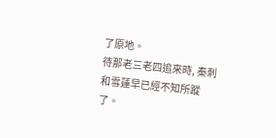了原地。
待那老三老四追來時, 秦刺和雪蓮早已經不知所蹤了。